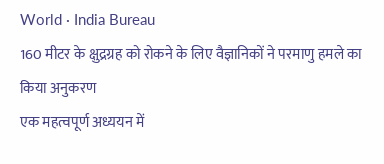World · India Bureau
160 मीटर के क्षुद्रग्रह को रोकने के लिए वैज्ञानिकों ने परमाणु हमले का किया अनुकरण
एक महत्वपूर्ण अध्ययन में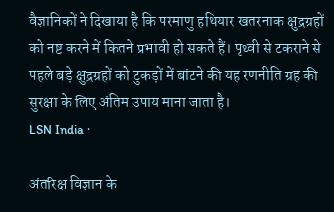वैज्ञानिकों ने दिखाया है कि परमाणु हथियार खतरनाक क्षुद्रग्रहों को नष्ट करने में कितने प्रभावी हो सकते हैं। पृथ्वी से टकराने से पहले बड़े क्षुद्रग्रहों को टुकड़ों में बांटने की यह रणनीति ग्रह की सुरक्षा के लिए अंतिम उपाय माना जाता है।
LSN India ·

अंतरिक्ष विज्ञान के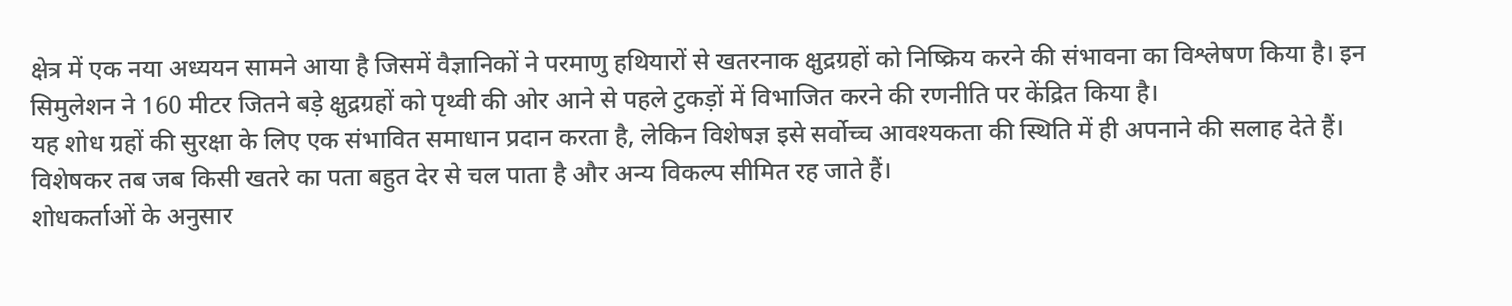क्षेत्र में एक नया अध्ययन सामने आया है जिसमें वैज्ञानिकों ने परमाणु हथियारों से खतरनाक क्षुद्रग्रहों को निष्क्रिय करने की संभावना का विश्लेषण किया है। इन सिमुलेशन ने 160 मीटर जितने बड़े क्षुद्रग्रहों को पृथ्वी की ओर आने से पहले टुकड़ों में विभाजित करने की रणनीति पर केंद्रित किया है।
यह शोध ग्रहों की सुरक्षा के लिए एक संभावित समाधान प्रदान करता है, लेकिन विशेषज्ञ इसे सर्वोच्च आवश्यकता की स्थिति में ही अपनाने की सलाह देते हैं। विशेषकर तब जब किसी खतरे का पता बहुत देर से चल पाता है और अन्य विकल्प सीमित रह जाते हैं।
शोधकर्ताओं के अनुसार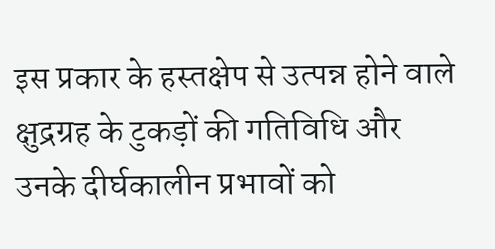इस प्रकार के हस्तक्षेप से उत्पन्न होने वाले क्षुद्रग्रह के टुकड़ों की गतिविधि और उनके दीर्घकालीन प्रभावों को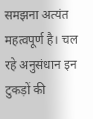समझना अत्यंत महत्वपूर्ण है। चल रहे अनुसंधान इन टुकड़ों की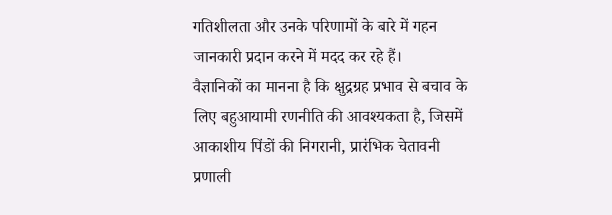गतिशीलता और उनके परिणामों के बारे में गहन जानकारी प्रदान करने में मदद कर रहे हैं।
वैज्ञानिकों का मानना है कि क्षुद्रग्रह प्रभाव से बचाव के लिए बहुआयामी रणनीति की आवश्यकता है, जिसमें आकाशीय पिंडों की निगरानी, प्रारंभिक चेतावनी प्रणाली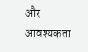और आवश्यकता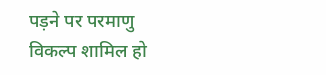पड़ने पर परमाणु विकल्प शामिल हो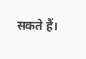सकते हैं।